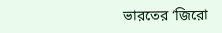ভারতের ‘জিরো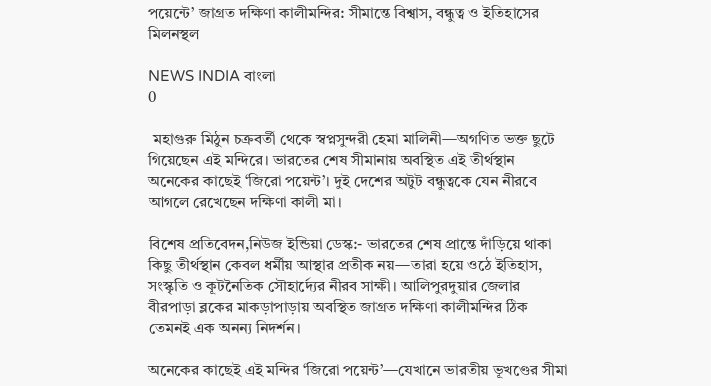পয়েন্টে’ জাগ্রত দক্ষিণা কালীমন্দির: সীমান্তে বিশ্বাস, বন্ধুত্ব ও ইতিহাসের মিলনস্থল

NEWS INDIA বাংলা
0

 মহাগুরু মিঠুন চক্রবর্তী থেকে স্বপ্নসুন্দরী হেমা মালিনী—অগণিত ভক্ত ছুটে গিয়েছেন এই মন্দিরে। ভারতের শেষ সীমানায় অবস্থিত এই তীর্থস্থান অনেকের কাছেই ‘জিরো পয়েন্ট’। দুই দেশের অটুট বন্ধুত্বকে যেন নীরবে আগলে রেখেছেন দক্ষিণা কালী মা।

বিশেষ প্রতিবেদন,নিউজ ইন্ডিয়া ডেস্ক:- ভারতের শেষ প্রান্তে দাঁড়িয়ে থাকা কিছু তীর্থস্থান কেবল ধর্মীয় আস্থার প্রতীক নয়—তারা হয়ে ওঠে ইতিহাস, সংস্কৃতি ও কূটনৈতিক সৌহার্দ্যের নীরব সাক্ষী। আলিপুরদুয়ার জেলার বীরপাড়া ব্লকের মাকড়াপাড়ায় অবস্থিত জাগ্রত দক্ষিণা কালীমন্দির ঠিক তেমনই এক অনন্য নিদর্শন।

অনেকের কাছেই এই মন্দির ‘জিরো পয়েন্ট’—যেখানে ভারতীয় ভূখণ্ডের সীমা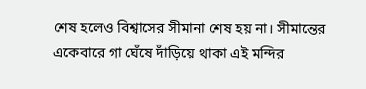শেষ হলেও বিশ্বাসের সীমানা শেষ হয় না। সীমান্তের একেবারে গা ঘেঁষে দাঁড়িয়ে থাকা এই মন্দির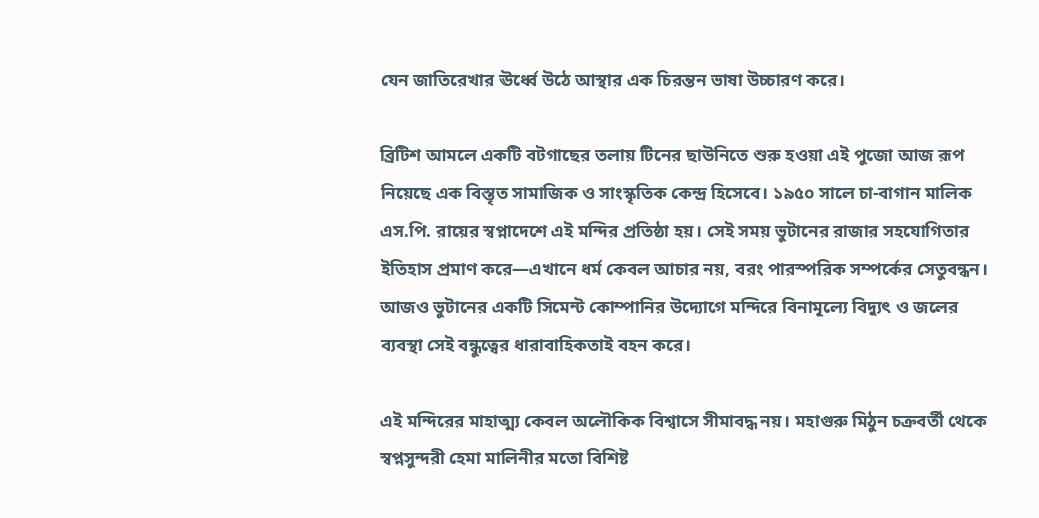যেন জাতিরেখার ঊর্ধ্বে উঠে আস্থার এক চিরন্তন ভাষা উচ্চারণ করে।

ব্রিটিশ আমলে একটি বটগাছের তলায় টিনের ছাউনিতে শুরু হওয়া এই পুজো আজ রূপ নিয়েছে এক বিস্তৃত সামাজিক ও সাংস্কৃতিক কেন্দ্র হিসেবে। ১৯৫০ সালে চা-বাগান মালিক এস.পি. রায়ের স্বপ্নাদেশে এই মন্দির প্রতিষ্ঠা হয়। সেই সময় ভুটানের রাজার সহযোগিতার ইতিহাস প্রমাণ করে—এখানে ধর্ম কেবল আচার নয়, বরং পারস্পরিক সম্পর্কের সেতুবন্ধন। আজও ভুটানের একটি সিমেন্ট কোম্পানির উদ্যোগে মন্দিরে বিনামূল্যে বিদ্যুৎ ও জলের ব্যবস্থা সেই বন্ধুত্বের ধারাবাহিকতাই বহন করে।

এই মন্দিরের মাহাত্ম্য কেবল অলৌকিক বিশ্বাসে সীমাবদ্ধ নয়। মহাগুরু মিঠুন চক্রবর্তী থেকে স্বপ্নসুন্দরী হেমা মালিনীর মতো বিশিষ্ট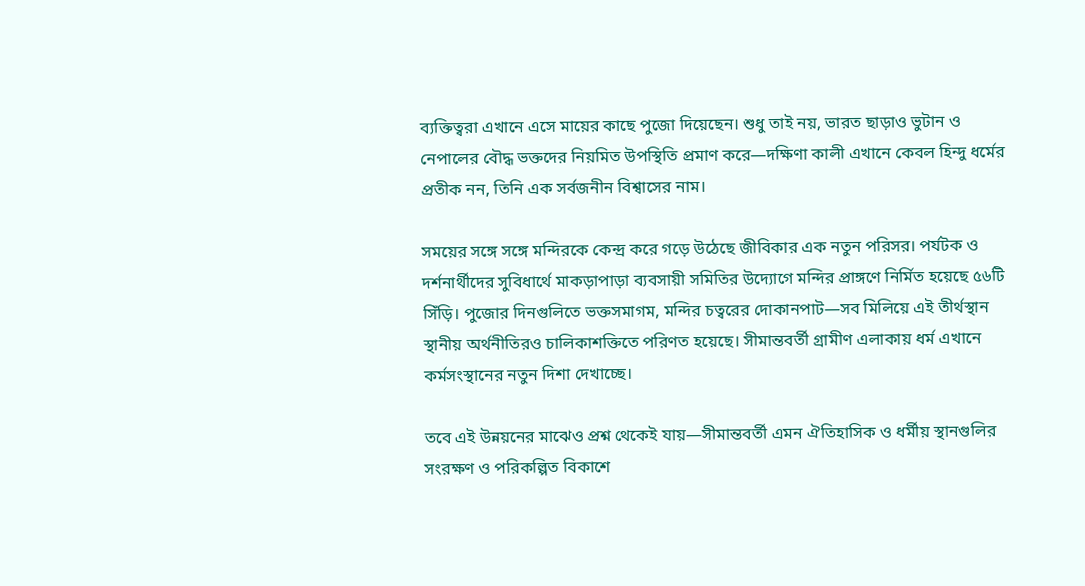ব্যক্তিত্বরা এখানে এসে মায়ের কাছে পুজো দিয়েছেন। শুধু তাই নয়, ভারত ছাড়াও ভুটান ও নেপালের বৌদ্ধ ভক্তদের নিয়মিত উপস্থিতি প্রমাণ করে—দক্ষিণা কালী এখানে কেবল হিন্দু ধর্মের প্রতীক নন, তিনি এক সর্বজনীন বিশ্বাসের নাম।

সময়ের সঙ্গে সঙ্গে মন্দিরকে কেন্দ্র করে গড়ে উঠেছে জীবিকার এক নতুন পরিসর। পর্যটক ও দর্শনার্থীদের সুবিধার্থে মাকড়াপাড়া ব্যবসায়ী সমিতির উদ্যোগে মন্দির প্রাঙ্গণে নির্মিত হয়েছে ৫৬টি সিঁড়ি। পুজোর দিনগুলিতে ভক্তসমাগম, মন্দির চত্বরের দোকানপাট—সব মিলিয়ে এই তীর্থস্থান স্থানীয় অর্থনীতিরও চালিকাশক্তিতে পরিণত হয়েছে। সীমান্তবর্তী গ্রামীণ এলাকায় ধর্ম এখানে কর্মসংস্থানের নতুন দিশা দেখাচ্ছে।

তবে এই উন্নয়নের মাঝেও প্রশ্ন থেকেই যায়—সীমান্তবর্তী এমন ঐতিহাসিক ও ধর্মীয় স্থানগুলির সংরক্ষণ ও পরিকল্পিত বিকাশে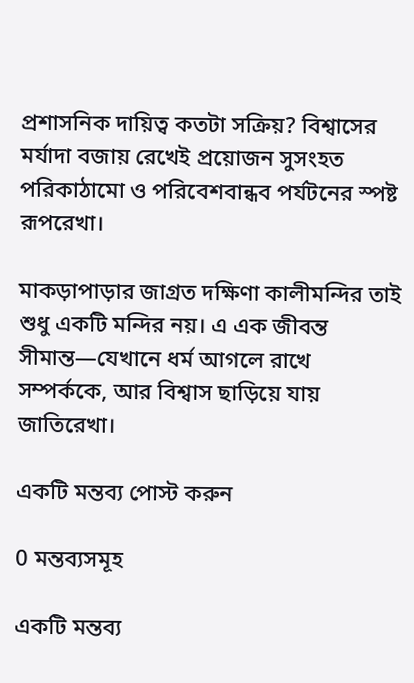প্রশাসনিক দায়িত্ব কতটা সক্রিয়? বিশ্বাসের মর্যাদা বজায় রেখেই প্রয়োজন সুসংহত পরিকাঠামো ও পরিবেশবান্ধব পর্যটনের স্পষ্ট রূপরেখা।

মাকড়াপাড়ার জাগ্রত দক্ষিণা কালীমন্দির তাই শুধু একটি মন্দির নয়। এ এক জীবন্ত সীমান্ত—যেখানে ধর্ম আগলে রাখে সম্পর্ককে, আর বিশ্বাস ছাড়িয়ে যায় জাতিরেখা।

একটি মন্তব্য পোস্ট করুন

0 মন্তব্যসমূহ

একটি মন্তব্য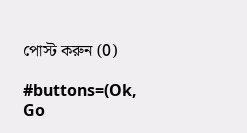পোস্ট করুন (0)

#buttons=(Ok, Go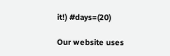it!) #days=(20)

Our website uses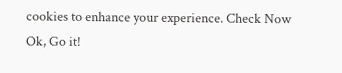cookies to enhance your experience. Check Now
Ok, Go it!